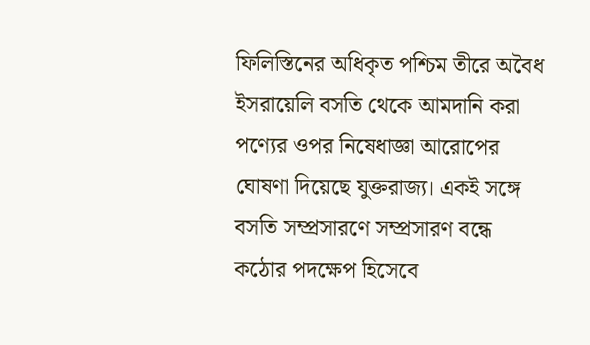ফিলিস্তিনের অধিকৃত পশ্চিম তীরে অবৈধ ইসরায়েলি বসতি থেকে আমদানি করা পণ্যের ওপর নিষেধাজ্ঞা আরোপের ঘোষণা দিয়েছে যুক্তরাজ্য। একই সঙ্গে বসতি সম্প্রসারণে সম্প্রসারণ বন্ধে কঠোর পদক্ষেপ হিসেবে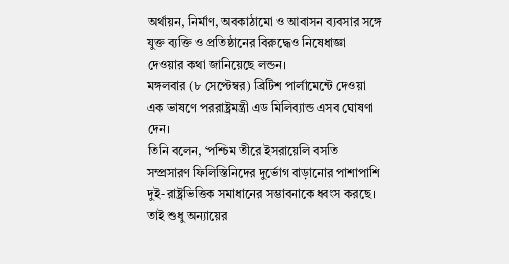অর্থায়ন, নির্মাণ, অবকাঠামো ও আবাসন ব্যবসার সঙ্গে যুক্ত ব্যক্তি ও প্রতিষ্ঠানের বিরুদ্ধেও নিষেধাজ্ঞা দেওয়ার কথা জানিয়েছে লন্ডন।
মঙ্গলবার (৮ সেপ্টেম্বর) ব্রিটিশ পার্লামেন্টে দেওয়া এক ভাষণে পররাষ্ট্রমন্ত্রী এড মিলিব্যান্ড এসব ঘোষণা দেন।
তিনি বলেন, ‘পশ্চিম তীরে ইসরায়েলি বসতি সম্প্রসারণ ফিলিস্তিনিদের দুর্ভোগ বাড়ানোর পাশাপাশি দুই-রাষ্ট্রভিত্তিক সমাধানের সম্ভাবনাকে ধ্বংস করছে। তাই শুধু অন্যায়ের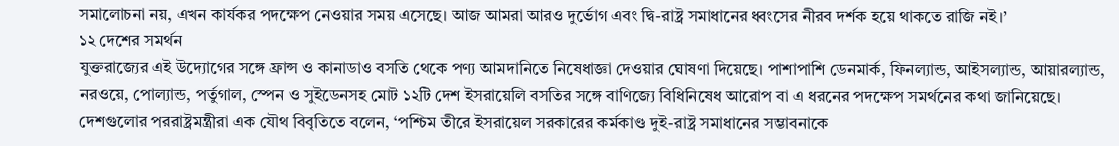সমালোচনা নয়, এখন কার্যকর পদক্ষেপ নেওয়ার সময় এসেছে। আজ আমরা আরও দুর্ভোগ এবং দ্বি-রাষ্ট্র সমাধানের ধ্বংসের নীরব দর্শক হয়ে থাকতে রাজি নই।’
১২ দেশের সমর্থন
যুক্তরাজ্যের এই উদ্যোগের সঙ্গে ফ্রান্স ও কানাডাও বসতি থেকে পণ্য আমদানিতে নিষেধাজ্ঞা দেওয়ার ঘোষণা দিয়েছে। পাশাপাশি ডেনমার্ক, ফিনল্যান্ড, আইসল্যান্ড, আয়ারল্যান্ড, নরওয়ে, পোল্যান্ড, পর্তুগাল, স্পেন ও সুইডেনসহ মোট ১২টি দেশ ইসরায়েলি বসতির সঙ্গে বাণিজ্যে বিধিনিষেধ আরোপ বা এ ধরনের পদক্ষেপ সমর্থনের কথা জানিয়েছে।
দেশগুলোর পররাষ্ট্রমন্ত্রীরা এক যৌথ বিবৃতিতে বলেন, ‘পশ্চিম তীরে ইসরায়েল সরকারের কর্মকাণ্ড দুই-রাষ্ট্র সমাধানের সম্ভাবনাকে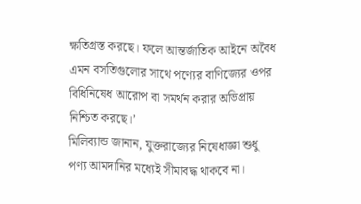ক্ষতিগ্রস্ত করছে। ফলে আন্তর্জাতিক আইনে অবৈধ এমন বসতিগুলোর সাথে পণ্যের বাণিজ্যের ওপর বিধিনিষেধ আরোপ বা সমর্থন করার অভিপ্রায় নিশ্চিত করছে।’
মিলিব্যান্ড জানান, যুক্তরাজ্যের নিষেধাজ্ঞা শুধু পণ্য আমদানির মধ্যেই সীমাবদ্ধ থাকবে না।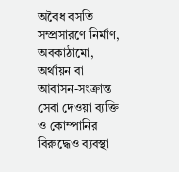অবৈধ বসতি সম্প্রসারণে নির্মাণ, অবকাঠামো, অর্থায়ন বা আবাসন-সংক্রান্ত সেবা দেওয়া ব্যক্তি ও কোম্পানির বিরুদ্ধেও ব্যবস্থা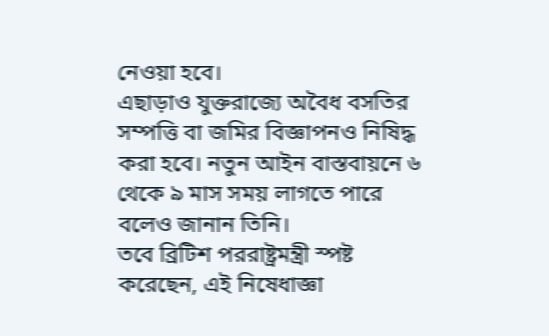নেওয়া হবে।
এছাড়াও যুক্তরাজ্যে অবৈধ বসতির সম্পত্তি বা জমির বিজ্ঞাপনও নিষিদ্ধ করা হবে। নতুন আইন বাস্তবায়নে ৬ থেকে ৯ মাস সময় লাগতে পারে বলেও জানান তিনি।
তবে ব্রিটিশ পররাষ্ট্রমন্ত্রী স্পষ্ট করেছেন, এই নিষেধাজ্ঞা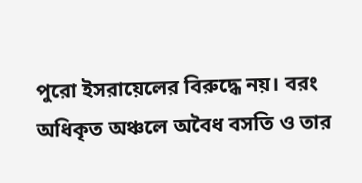পুরো ইসরায়েলের বিরুদ্ধে নয়। বরং অধিকৃত অঞ্চলে অবৈধ বসতি ও তার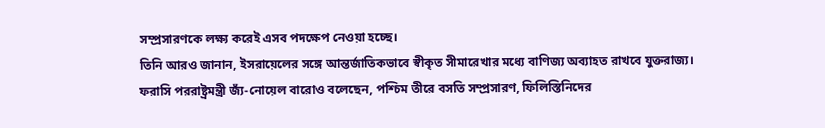সম্প্রসারণকে লক্ষ্য করেই এসব পদক্ষেপ নেওয়া হচ্ছে।
তিনি আরও জানান, ইসরায়েলের সঙ্গে আন্তর্জাতিকভাবে স্বীকৃত সীমারেখার মধ্যে বাণিজ্য অব্যাহত রাখবে যুক্তরাজ্য।
ফরাসি পররাষ্ট্রমন্ত্রী জ্যঁ-নোয়েল বারোও বলেছেন, পশ্চিম তীরে বসতি সম্প্রসারণ, ফিলিস্তিনিদের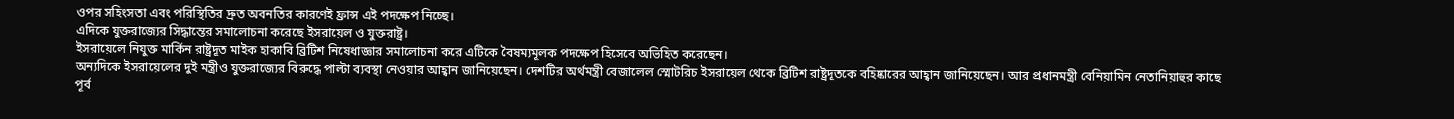ওপর সহিংসতা এবং পরিস্থিতির দ্রুত অবনতির কারণেই ফ্রান্স এই পদক্ষেপ নিচ্ছে।
এদিকে যুক্তরাজ্যের সিদ্ধান্তের সমালোচনা করেছে ইসরায়েল ও যুক্তরাষ্ট্র।
ইসরায়েলে নিযুক্ত মার্কিন রাষ্ট্রদূত মাইক হাকাবি ব্রিটিশ নিষেধাজ্ঞার সমালোচনা করে এটিকে বৈষম্যমূলক পদক্ষেপ হিসেবে অভিহিত করেছেন।
অন্যদিকে ইসরায়েলের দুই মন্ত্রীও যুক্তরাজ্যের বিরুদ্ধে পাল্টা ব্যবস্থা নেওয়ার আহ্বান জানিয়েছেন। দেশটির অর্থমন্ত্রী বেজালেল স্মোটরিচ ইসরায়েল থেকে ব্রিটিশ রাষ্ট্রদূতকে বহিষ্কারের আহ্বান জানিয়েছেন। আর প্রধানমন্ত্রী বেনিয়ামিন নেতানিয়াহুর কাছে পূর্ব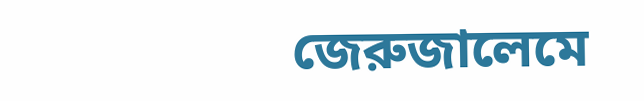জেরুজালেমে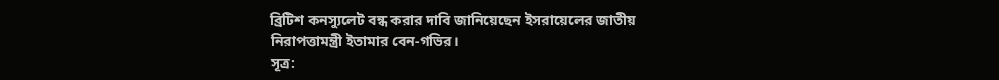ব্রিটিশ কনস্যুলেট বন্ধ করার দাবি জানিয়েছেন ইসরায়েলের জাতীয় নিরাপত্তামন্ত্রী ইতামার বেন-গভির।
সূত্র: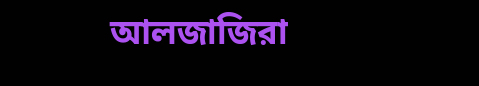আলজাজিরা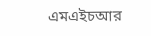এমএইচআর